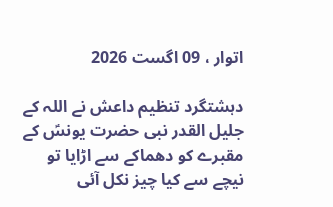اتوار ، 09 اگست 2026

دہشتگرد تنظیم داعش نے اللہ کے جلیل القدر نبی حضرت یونسؑ کے مقبرے کو دھماکے سے اڑایا تو نیچے سے کیا چیز نکل آئی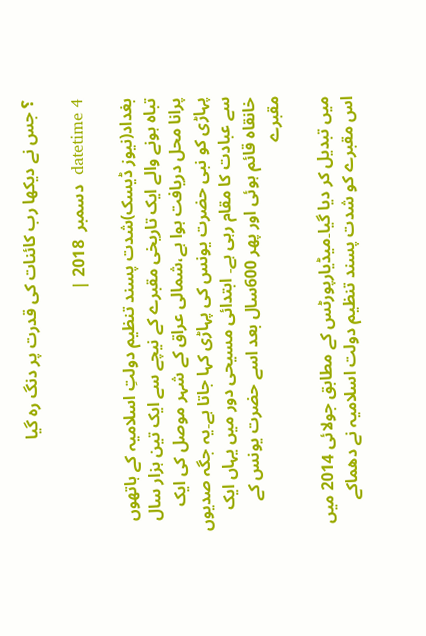؟ جس نے دیکھا رب کائنات کی قدرت پر دنگ رہ گیا

datetime 4  دسمبر  2018 |

بغداد(نیوز ڈیسک)شدت پسند تنظیم دولتِ اسلامیہ کے ہاتھوں تباہ ہونے والے ایک تاریخی مقبرے کے نیچے سے ایک تین ہزار سال پرانا محل دریافت ہوا ہے،شمالی عراق کے شہر موصل کی ایک پہاڑی کو نبی حضرت یونس کی پہاڑی کہا جاتا ہے۔یہ جگہ صدیوں سے عبادت کا مقام رہی ہے۔ ابتدائی مسیحی دور میں یہاں ایک خانقاہ قائم ہوئی اور پھر 600سال بعد اسے حضرت یونس کے مقبرے

میں تبدیل کر دیا گیا۔میڈیارپورٹس کے مطابق جولائی 2014 میں اس مقبرے کو شدت پسند تنظیم دولت اسلامیہ نے دھماکے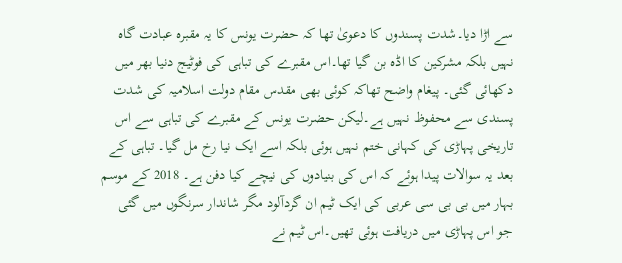سے اڑا دیا۔شدت پسندوں کا دعویٰ تھا کہ حضرت یونس کا یہ مقبرہ عبادت گاہ نہیں بلکہ مشرکین کا اڈہ بن گیا تھا۔اس مقبرے کی تباہی کی فوٹیج دنیا بھر میں دکھائی گئی۔ پیغام واضح تھاکہ کوئی بھی مقدس مقام دولت اسلامیہ کی شدت پسندی سے محفوظ نہیں ہے۔لیکن حضرت یونس کے مقبرے کی تباہی سے اس تاریخی پہاڑی کی کہانی ختم نہیں ہوئی بلکہ اسے ایک نیا رخ مل گیا۔ تباہی کے بعد یہ سوالات پیدا ہوئے کہ اس کی بنیادوں کی نیچے کیا دفن ہے۔ 2018 کے موسم بہار میں بی بی سی عربی کی ایک ٹیم ان گردآلود مگر شاندار سرنگوں میں گئی جو اس پہاڑی میں دریافت ہوئی تھیں۔اس ٹیم نے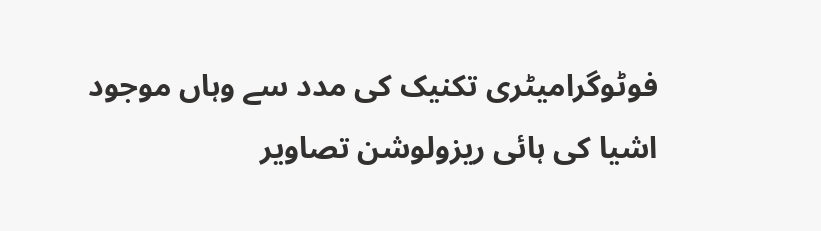فوٹوگرامیٹری تکنیک کی مدد سے وہاں موجود اشیا کی ہائی ریزولوشن تصاویر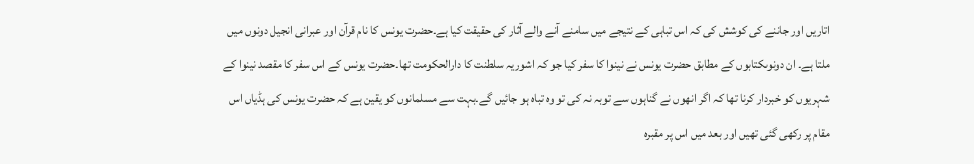اتاریں اور جاننے کی کوشش کی کہ اس تباہی کے نتیجے میں سامنے آنے والے آثار کی حقیقت کیا ہے۔حضرت یونس کا نام قرآن اور عبرانی انجیل دونوں میں ملتا ہے۔ ان دونوںکتابوں کے مطابق حضرت یونس نے نینوا کا سفر کیا جو کہ اشوریہ سلطنت کا دارالحکومت تھا۔حضرت یونس کے اس سفر کا مقصد نینوا کے شہریوں کو خبردار کرنا تھا کہ اگر انھوں نے گناہوں سے توبہ نہ کی تو وہ تباہ ہو جائیں گے۔بہت سے مسلمانوں کو یقین ہے کہ حضرت یونس کی ہڈیاں اس مقام پر رکھی گئی تھیں اور بعد میں اس پر مقبرہ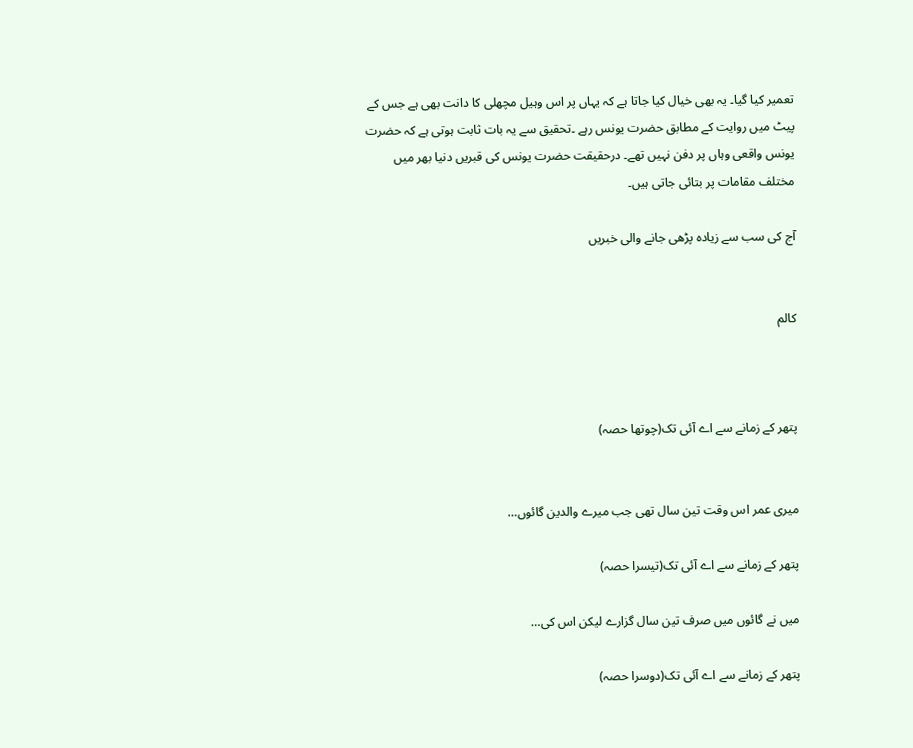تعمیر کیا گیا۔ یہ بھی خیال کیا جاتا ہے کہ یہاں پر اس وہیل مچھلی کا دانت بھی ہے جس کے پیٹ میں روایت کے مطابق حضرت یونس رہے ۔تحقیق سے یہ بات ثابت ہوتی ہے کہ حضرت یونس واقعی وہاں پر دفن نہیں تھے۔ درحقیقت حضرت یونس کی قبریں دنیا بھر میں مختلف مقامات پر بتائی جاتی ہیں۔

آج کی سب سے زیادہ پڑھی جانے والی خبریں


کالم



پتھر کے زمانے سے اے آئی تک(چوتھا حصہ)


میری عمر اس وقت تین سال تھی جب میرے والدین گائوں…

پتھر کے زمانے سے اے آئی تک(تیسرا حصہ)

میں نے گائوں میں صرف تین سال گزارے لیکن اس کی…

پتھر کے زمانے سے اے آئی تک(دوسرا حصہ)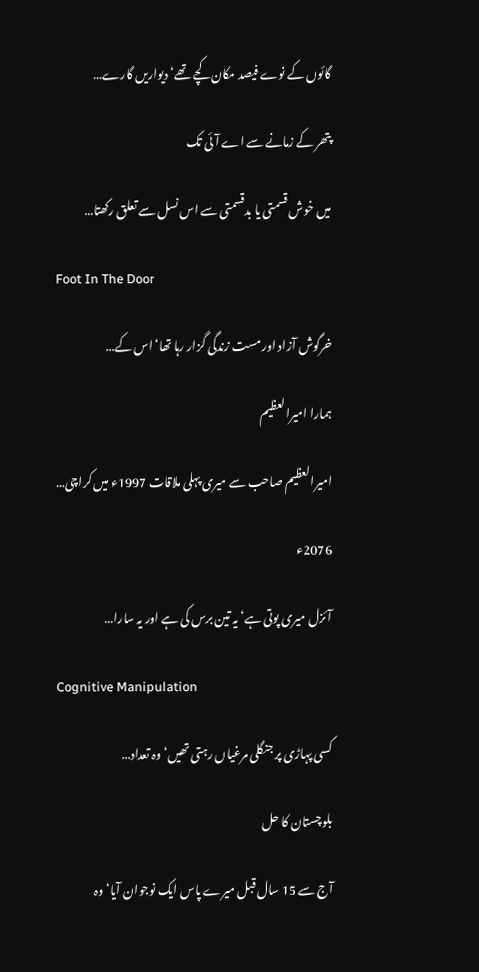گائوں کے نوے فیصد مکان کچے تھے‘ دیواریں گارے…

پتھر کے زمانے سے اے آئی تک

میں خوش قسمتی یا بدقسمتی سے اس نسل سے تعلق رکھتا…

Foot In The Door

خرگوش آزاد اور مست زندگی گزار رہا تھا‘ اس کے…

ہمارا امیرالعظیم

امیرالعظیم صاحب سے میری پہلی ملاقات 1997ء میں کراچی…

2076ء

آئزل میری پوتی ہے‘ یہ تین برس کی ہے اور یہ سارا…

Cognitive Manipulation

کسی پہاڑی پر جنگلی مرغیاں رہتی تھیں‘ وہ تعداد…

بلوچستان کا حل

آج سے 15 سال قبل میرے پاس ایک نوجوان آیا‘ وہ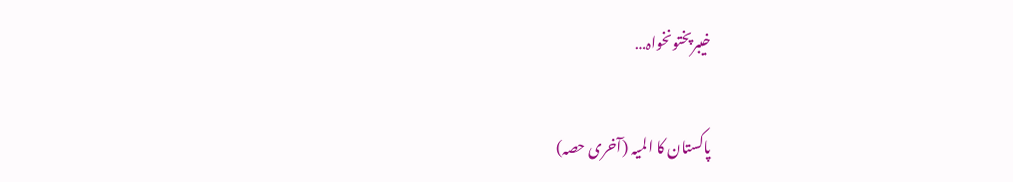خیبرپختونخواہ…

پاکستان کا المیہ (آخری حصہ)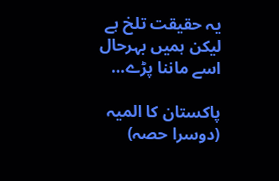یہ حقیقت تلخ ہے لیکن ہمیں بہرحال اسے ماننا پڑے…

پاکستان کا المیہ (دوسرا حصہ)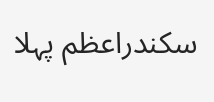سکندراعظم پہلا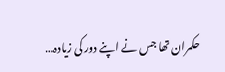حکمران تھا جس نے اپنے دور کی زیادہ…